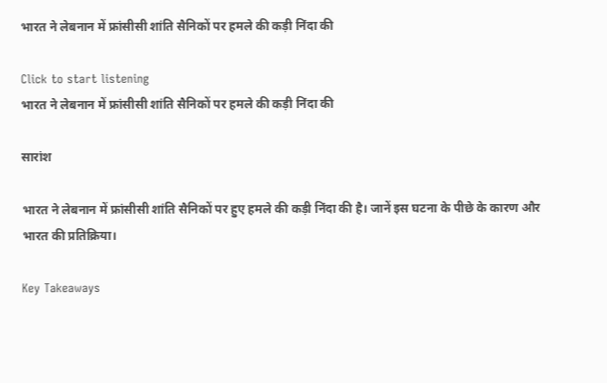भारत ने लेबनान में फ्रांसीसी शांति सैनिकों पर हमले की कड़ी निंदा की

Click to start listening
भारत ने लेबनान में फ्रांसीसी शांति सैनिकों पर हमले की कड़ी निंदा की

सारांश

भारत ने लेबनान में फ्रांसीसी शांति सैनिकों पर हुए हमले की कड़ी निंदा की है। जानें इस घटना के पीछे के कारण और भारत की प्रतिक्रिया।

Key Takeaways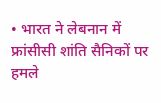• भारत ने लेबनान में फ्रांसीसी शांति सैनिकों पर हमले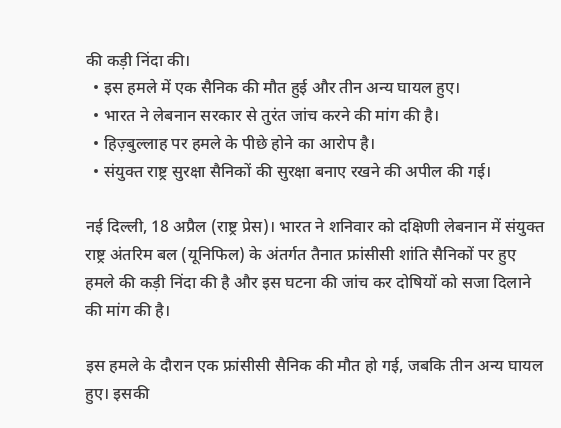की कड़ी निंदा की।
  • इस हमले में एक सैनिक की मौत हुई और तीन अन्य घायल हुए।
  • भारत ने लेबनान सरकार से तुरंत जांच करने की मांग की है।
  • हिज़्बुल्लाह पर हमले के पीछे होने का आरोप है।
  • संयुक्त राष्ट्र सुरक्षा सैनिकों की सुरक्षा बनाए रखने की अपील की गई।

नई दिल्ली, 18 अप्रैल (राष्ट्र प्रेस)। भारत ने शनिवार को दक्षिणी लेबनान में संयुक्त राष्ट्र अंतरिम बल (यूनिफिल) के अंतर्गत तैनात फ्रांसीसी शांति सैनिकों पर हुए हमले की कड़ी निंदा की है और इस घटना की जांच कर दोषियों को सजा दिलाने की मांग की है।

इस हमले के दौरान एक फ्रांसीसी सैनिक की मौत हो गई, जबकि तीन अन्य घायल हुए। इसकी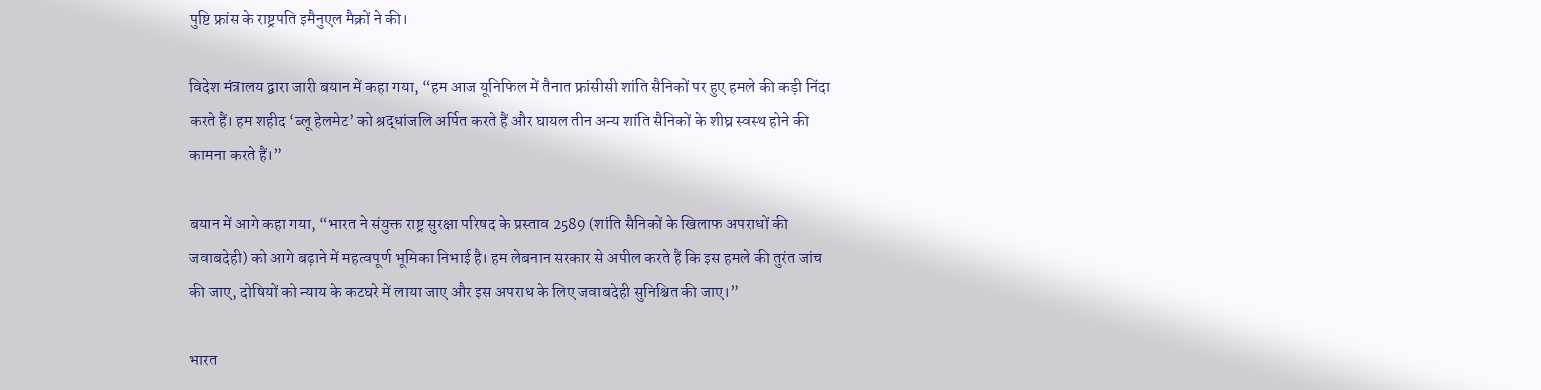पुष्टि फ्रांस के राष्ट्रपति इमैनुएल मैक्रों ने की।

विदेश मंत्रालय द्वारा जारी बयान में कहा गया, “हम आज यूनिफिल में तैनात फ्रांसीसी शांति सैनिकों पर हुए हमले की कड़ी निंदा करते हैं। हम शहीद ‘ब्लू हेलमेट’ को श्रद्धांजलि अर्पित करते हैं और घायल तीन अन्य शांति सैनिकों के शीघ्र स्वस्थ होने की कामना करते हैं।”

बयान में आगे कहा गया, “भारत ने संयुक्त राष्ट्र सुरक्षा परिषद के प्रस्ताव 2589 (शांति सैनिकों के खिलाफ अपराधों की जवाबदेही) को आगे बढ़ाने में महत्वपूर्ण भूमिका निभाई है। हम लेबनान सरकार से अपील करते हैं कि इस हमले की तुरंत जांच की जाए, दोषियों को न्याय के कटघरे में लाया जाए और इस अपराध के लिए जवाबदेही सुनिश्चित की जाए।”

भारत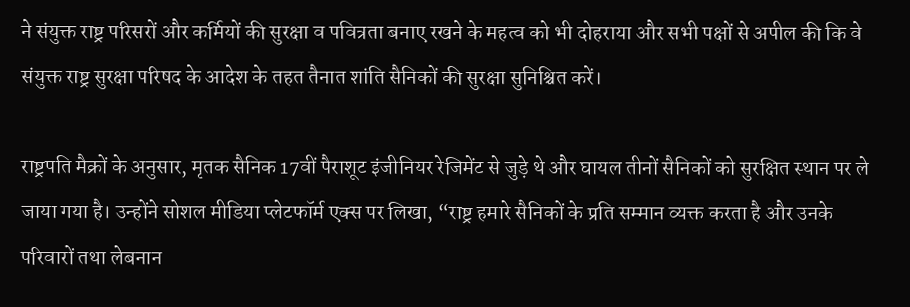ने संयुक्त राष्ट्र परिसरों और कर्मियों की सुरक्षा व पवित्रता बनाए रखने के महत्व को भी दोहराया और सभी पक्षों से अपील की कि वे संयुक्त राष्ट्र सुरक्षा परिषद के आदेश के तहत तैनात शांति सैनिकों की सुरक्षा सुनिश्चित करें।

राष्ट्रपति मैक्रों के अनुसार, मृतक सैनिक 17वीं पैराशूट इंजीनियर रेजिमेंट से जुड़े थे और घायल तीनों सैनिकों को सुरक्षित स्थान पर ले जाया गया है। उन्होंने सोशल मीडिया प्लेटफॉर्म एक्स पर लिखा, “राष्ट्र हमारे सैनिकों के प्रति सम्मान व्यक्त करता है और उनके परिवारों तथा लेबनान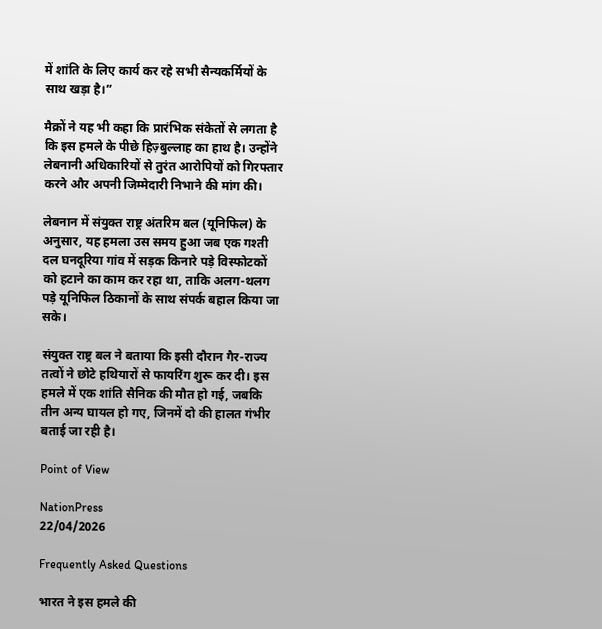में शांति के लिए कार्य कर रहे सभी सैन्यकर्मियों के साथ खड़ा है।”

मैक्रों ने यह भी कहा कि प्रारंभिक संकेतों से लगता है कि इस हमले के पीछे हिज़्बुल्लाह का हाथ है। उन्होंने लेबनानी अधिकारियों से तुरंत आरोपियों को गिरफ्तार करने और अपनी जिम्मेदारी निभाने की मांग की।

लेबनान में संयुक्त राष्ट्र अंतरिम बल (यूनिफिल) के अनुसार, यह हमला उस समय हुआ जब एक गश्ती दल घनदूरिया गांव में सड़क किनारे पड़े विस्फोटकों को हटाने का काम कर रहा था, ताकि अलग-थलग पड़े यूनिफिल ठिकानों के साथ संपर्क बहाल किया जा सके।

संयुक्त राष्ट्र बल ने बताया कि इसी दौरान गैर-राज्य तत्वों ने छोटे हथियारों से फायरिंग शुरू कर दी। इस हमले में एक शांति सैनिक की मौत हो गई, जबकि तीन अन्य घायल हो गए, जिनमें दो की हालत गंभीर बताई जा रही है।

Point of View

NationPress
22/04/2026

Frequently Asked Questions

भारत ने इस हमले की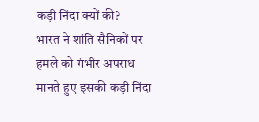कड़ी निंदा क्यों की?
भारत ने शांति सैनिकों पर हमले को गंभीर अपराध मानते हुए इसकी कड़ी निंदा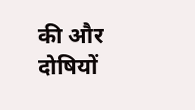की और दोषियों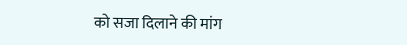को सजा दिलाने की मांग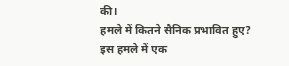की।
हमले में कितने सैनिक प्रभावित हुए?
इस हमले में एक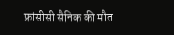फ्रांसीसी सैनिक की मौत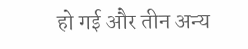हो गई और तीन अन्य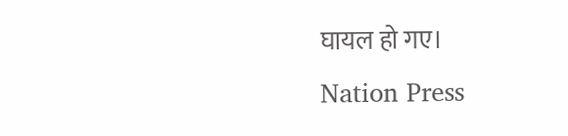घायल हो गए।
Nation Press